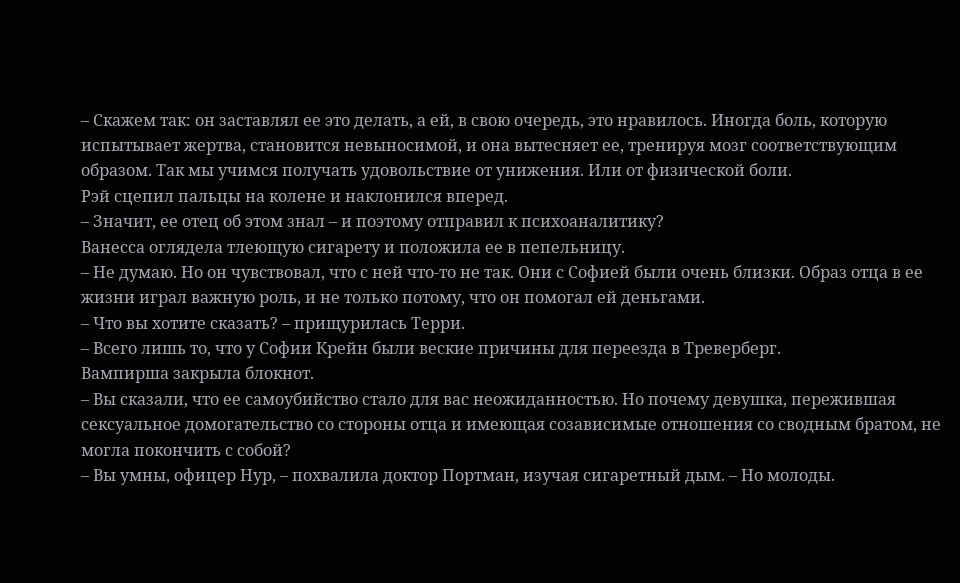– Скажем так: он заставлял ее это делать, а ей, в свою очередь, это нравилось. Иногда боль, которую испытывает жертва, становится невыносимой, и она вытесняет ее, тренируя мозг соответствующим образом. Так мы учимся получать удовольствие от унижения. Или от физической боли.
Рэй сцепил пальцы на колене и наклонился вперед.
– Значит, ее отец об этом знал – и поэтому отправил к психоаналитику?
Ванесса оглядела тлеющую сигарету и положила ее в пепельницу.
– Не думаю. Но он чувствовал, что с ней что-то не так. Они с Софией были очень близки. Образ отца в ее жизни играл важную роль, и не только потому, что он помогал ей деньгами.
– Что вы хотите сказать? – прищурилась Терри.
– Всего лишь то, что у Софии Крейн были веские причины для переезда в Треверберг.
Вампирша закрыла блокнот.
– Вы сказали, что ее самоубийство стало для вас неожиданностью. Но почему девушка, пережившая сексуальное домогательство со стороны отца и имеющая созависимые отношения со сводным братом, не могла покончить с собой?
– Вы умны, офицер Нур, – похвалила доктор Портман, изучая сигаретный дым. – Но молоды.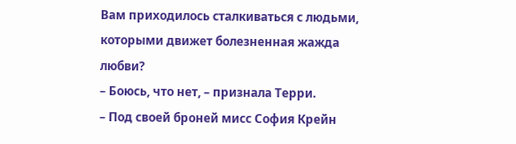Вам приходилось сталкиваться с людьми, которыми движет болезненная жажда любви?
– Боюсь, что нет, – признала Терри.
– Под своей броней мисс София Крейн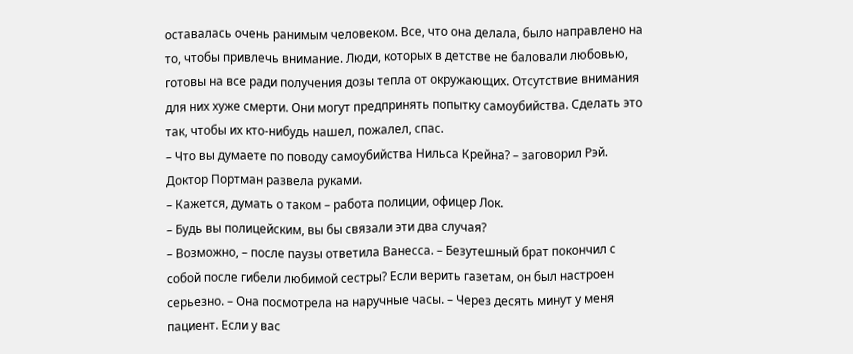оставалась очень ранимым человеком. Все, что она делала, было направлено на то, чтобы привлечь внимание. Люди, которых в детстве не баловали любовью, готовы на все ради получения дозы тепла от окружающих. Отсутствие внимания для них хуже смерти. Они могут предпринять попытку самоубийства. Сделать это так, чтобы их кто-нибудь нашел, пожалел, спас.
– Что вы думаете по поводу самоубийства Нильса Крейна? – заговорил Рэй.
Доктор Портман развела руками.
– Кажется, думать о таком – работа полиции, офицер Лок.
– Будь вы полицейским, вы бы связали эти два случая?
– Возможно, – после паузы ответила Ванесса. – Безутешный брат покончил с собой после гибели любимой сестры? Если верить газетам, он был настроен серьезно. – Она посмотрела на наручные часы. – Через десять минут у меня пациент. Если у вас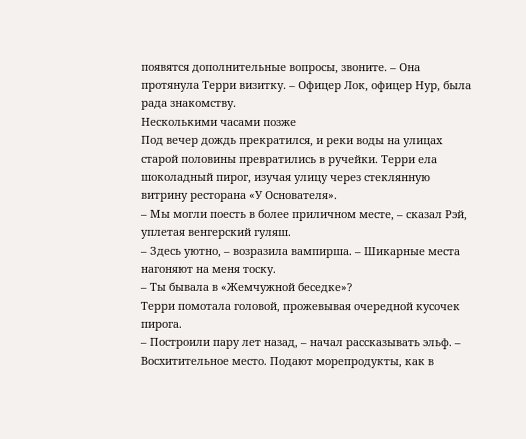появятся дополнительные вопросы, звоните. – Она протянула Терри визитку. – Офицер Лок, офицер Нур, была рада знакомству.
Несколькими часами позже
Под вечер дождь прекратился, и реки воды на улицах старой половины превратились в ручейки. Терри ела шоколадный пирог, изучая улицу через стеклянную витрину ресторана «У Основателя».
– Мы могли поесть в более приличном месте, – сказал Рэй, уплетая венгерский гуляш.
– Здесь уютно, – возразила вампирша. – Шикарные места нагоняют на меня тоску.
– Ты бывала в «Жемчужной беседке»?
Терри помотала головой, прожевывая очередной кусочек пирога.
– Построили пару лет назад, – начал рассказывать эльф. – Восхитительное место. Подают морепродукты, как в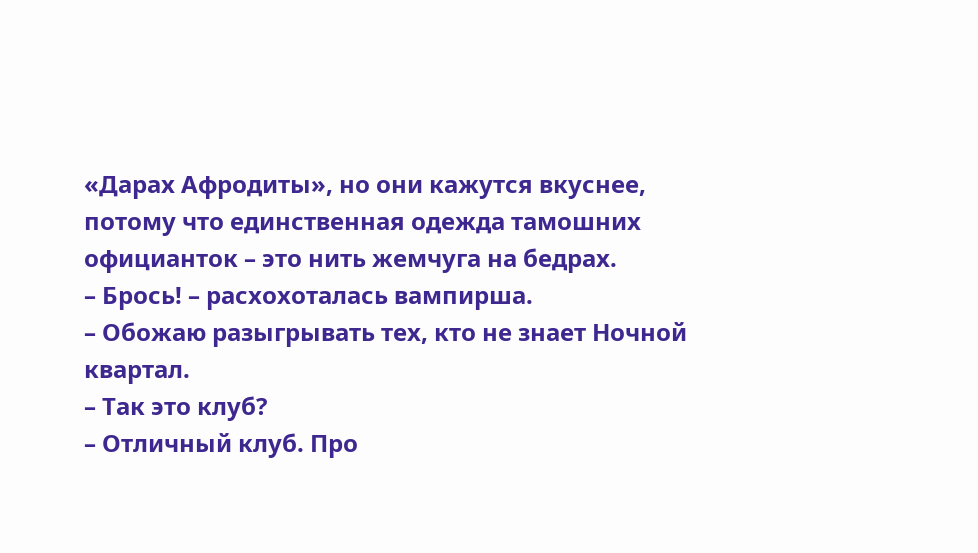«Дарах Афродиты», но они кажутся вкуснее, потому что единственная одежда тамошних официанток – это нить жемчуга на бедрах.
– Брось! – расхохоталась вампирша.
– Обожаю разыгрывать тех, кто не знает Ночной квартал.
– Так это клуб?
– Отличный клуб. Про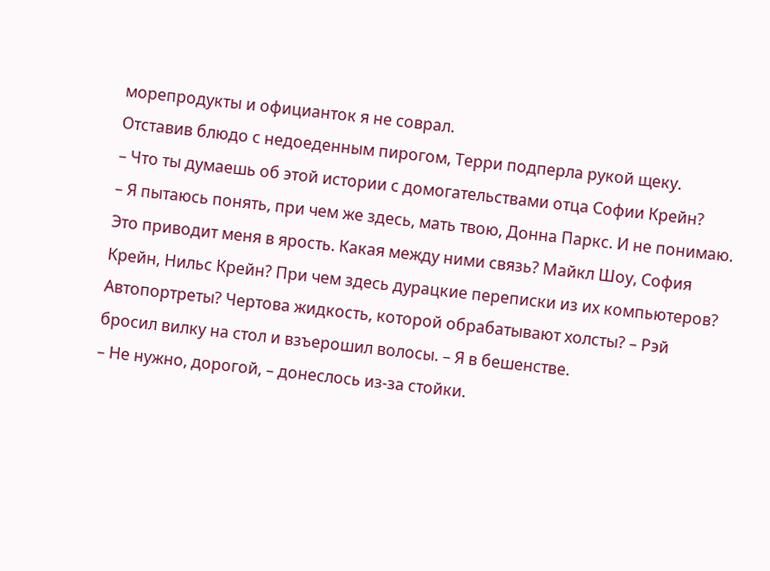морепродукты и официанток я не соврал.
Отставив блюдо с недоеденным пирогом, Терри подперла рукой щеку.
– Что ты думаешь об этой истории с домогательствами отца Софии Крейн?
– Я пытаюсь понять, при чем же здесь, мать твою, Донна Паркс. И не понимаю. Это приводит меня в ярость. Какая между ними связь? Майкл Шоу, София Крейн, Нильс Крейн? При чем здесь дурацкие переписки из их компьютеров? Автопортреты? Чертова жидкость, которой обрабатывают холсты? – Рэй бросил вилку на стол и взъерошил волосы. – Я в бешенстве.
– Не нужно, дорогой, – донеслось из-за стойки.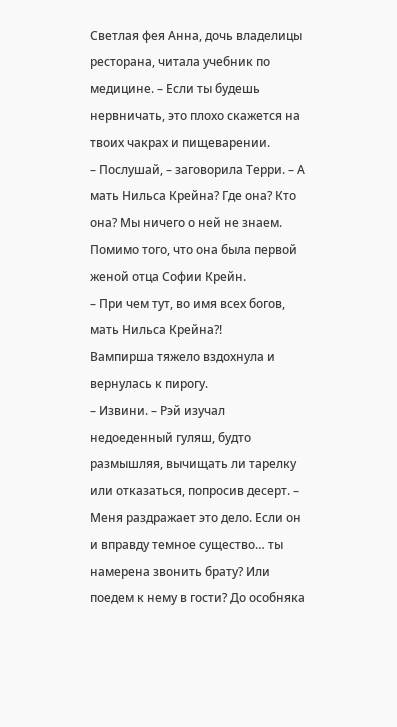Светлая фея Анна, дочь владелицы ресторана, читала учебник по медицине. – Если ты будешь нервничать, это плохо скажется на твоих чакрах и пищеварении.
– Послушай, – заговорила Терри. – А мать Нильса Крейна? Где она? Кто она? Мы ничего о ней не знаем. Помимо того, что она была первой женой отца Софии Крейн.
– При чем тут, во имя всех богов, мать Нильса Крейна?!
Вампирша тяжело вздохнула и вернулась к пирогу.
– Извини. – Рэй изучал недоеденный гуляш, будто размышляя, вычищать ли тарелку или отказаться, попросив десерт. – Меня раздражает это дело. Если он и вправду темное существо… ты намерена звонить брату? Или поедем к нему в гости? До особняка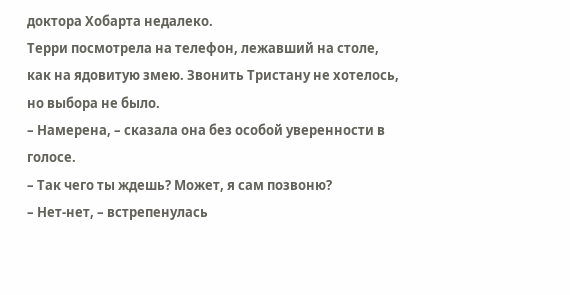доктора Хобарта недалеко.
Терри посмотрела на телефон, лежавший на столе, как на ядовитую змею. Звонить Тристану не хотелось, но выбора не было.
– Намерена, – сказала она без особой уверенности в голосе.
– Так чего ты ждешь? Может, я сам позвоню?
– Нет-нет, – встрепенулась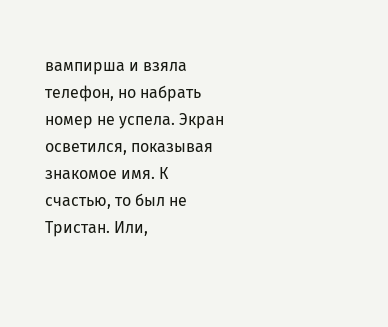вампирша и взяла телефон, но набрать номер не успела. Экран осветился, показывая знакомое имя. К счастью, то был не Тристан. Или,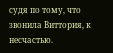судя по тому, что звонила Виттория, к несчастью.